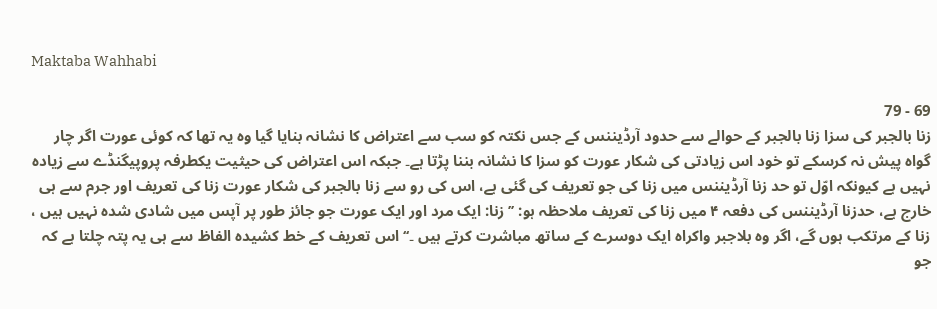Maktaba Wahhabi

69 - 79
زنا بالجبر کی سزا زنا بالجبر کے حوالے سے حدود آرڈیننس کے جس نکتہ کو سب سے اعتراض کا نشانہ بنایا گیا وہ یہ تھا کہ کوئی عورت اگر چار گواہ پیش نہ کرسکے تو خود اس زیادتی کی شکار عورت کو سزا کا نشانہ بننا پڑتا ہے۔ جبکہ اس اعتراض کی حیثیت یکطرفہ پروپیگنڈے سے زیادہ نہیں ہے کیونکہ اوّل تو حد زنا آرڈیننس میں زنا کی جو تعریف کی گئی ہے، اس کی رو سے زنا بالجبر کی شکار عورت زنا کی تعریف اور جرم سے ہی خارج ہے، حدزنا آرڈیننس کی دفعہ ۴ میں زنا کی تعریف ملاحظہ ہو: ’’زنا: ایک مرد اور ایک عورت جو جائز طور پر آپس میں شادی شدہ نہیں ہیں ، زنا کے مرتکب ہوں گے، اگر وہ بلاجبر واکراہ ایک دوسرے کے ساتھ مباشرت کرتے ہیں ۔‘‘ اس تعریف کے خط کشیدہ الفاظ سے ہی یہ پتہ چلتا ہے کہ جو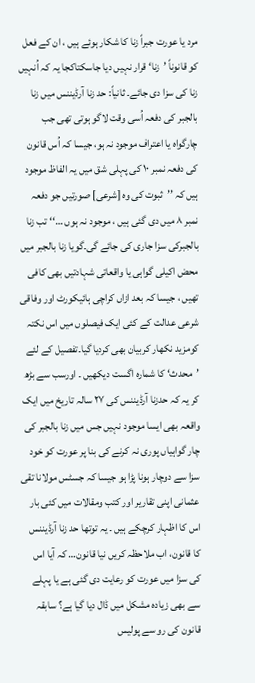مرد یا عورت جبراً زنا کا شکار ہوئے ہیں ، ان کے فعل کو قانوناً ’زنا‘ قرار نہیں دیا جاسکتاکجا یہ کہ اُنہیں زنا کی سزا دی جائے۔ ثانیاً: حد زنا آرڈیننس میں زنا بالجبر کی دفعہ اُسی وقت لاگو ہوتی تھی جب چارگواہ یا اعتراف موجود نہ ہو، جیسا کہ اُس قانون کی دفعہ نمبر ۱۰ کی پہلی شق میں یہ الفاظ موجود ہیں کہ ’’ثبوت کی وہ [شرعی] صورتیں جو دفعہ نمبر ۸ میں دی گئی ہیں ، موجود نہ ہوں …‘‘ تب زنا بالجبرکی سزا جاری کی جائے گی۔گویا زنا بالجبر میں محض اکیلی گواہی یا واقعاتی شہادتیں بھی کافی تھیں ، جیسا کہ بعد ازاں کراچی ہائیکورٹ اور وفاقی شرعی عدالت کے کئی ایک فیصلوں میں اس نکتہ کومزید نکھار کربیان بھی کردیا گیا۔تفصیل کے لئے ’محدث‘ کا شمارہ اگست دیکھیں ۔ اورسب سے بڑھ کر یہ کہ حدزنا آرڈیننس کی ۲۷ سالہ تاریخ میں ایک واقعہ بھی ایسا موجود نہیں جس میں زنا بالجبر کی چار گواہیاں پوری نہ کرنے کی بنا پر عورت کو خود سزا سے دوچار ہونا پڑا ہو جیسا کہ جسٹس مولانا تقی عثمانی اپنی تقاریر اور کتب ومقالات میں کئی بار اس کا اظہار کرچکے ہیں ۔ یہ توتھا حد زنا آرڈیننس کا قانون، اب ملاحظہ کریں نیا قانون… کہ آیا اس کی سزا میں عورت کو رعایت دی گئی ہے یا پہلے سے بھی زیادہ مشکل میں ڈال دیا گیا ہے؟ سابقہ قانون کی رو سے پولیس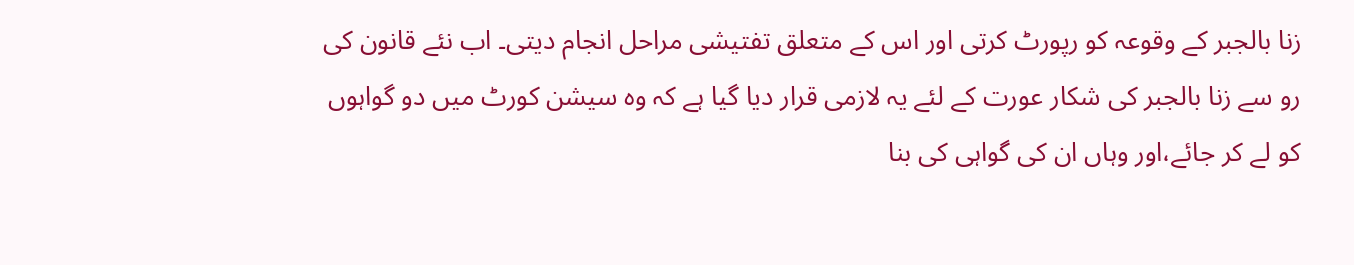زنا بالجبر کے وقوعہ کو رپورٹ کرتی اور اس کے متعلق تفتیشی مراحل انجام دیتی۔ اب نئے قانون کی رو سے زنا بالجبر کی شکار عورت کے لئے یہ لازمی قرار دیا گیا ہے کہ وہ سیشن کورٹ میں دو گواہوں کو لے کر جائے،اور وہاں ان کی گواہی کی بنا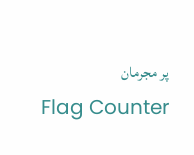پر مجرمان
Flag Counter